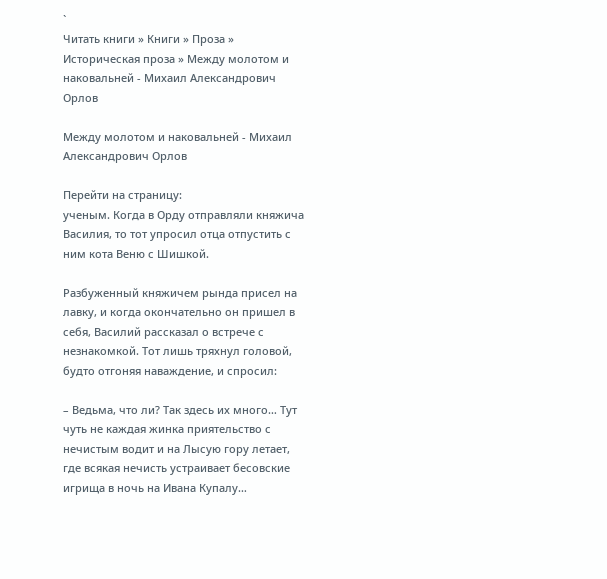`
Читать книги » Книги » Проза » Историческая проза » Между молотом и наковальней - Михаил Александрович Орлов

Между молотом и наковальней - Михаил Александрович Орлов

Перейти на страницу:
ученым. Когда в Орду отправляли княжича Василия, то тот упросил отца отпустить с ним кота Веню с Шишкой.

Разбуженный княжичем рында присел на лавку, и когда окончательно он пришел в себя, Василий рассказал о встрече с незнакомкой. Тот лишь тряхнул головой, будто отгоняя наваждение, и спросил:

– Ведьма, что ли? Так здесь их много… Тут чуть не каждая жинка приятельство с нечистым водит и на Лысую гору летает, где всякая нечисть устраивает бесовские игрища в ночь на Ивана Купалу…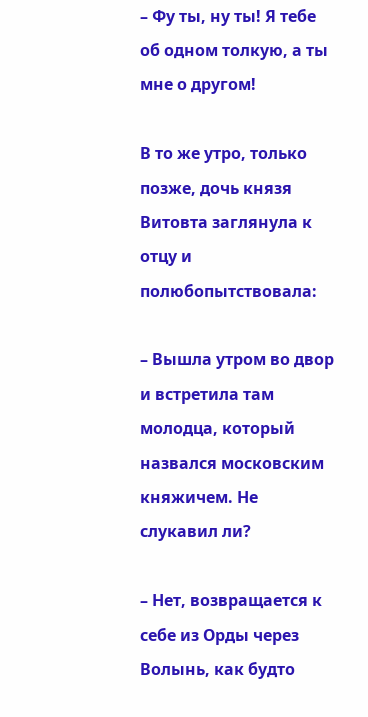– Фу ты, ну ты! Я тебе об одном толкую, а ты мне о другом!

В то же утро, только позже, дочь князя Витовта заглянула к отцу и полюбопытствовала:

– Вышла утром во двор и встретила там молодца, который назвался московским княжичем. Не слукавил ли?

– Нет, возвращается к себе из Орды через Волынь, как будто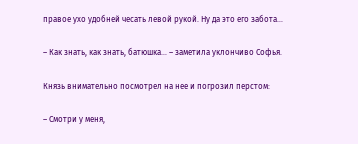правое ухо удобней чесать левой рукой. Ну да это его забота…

– Как знать, как знать, батюшка… – заметила уклончиво Софья.

Князь внимательно посмотрел на нее и погрозил перстом:

– Смотри у меня,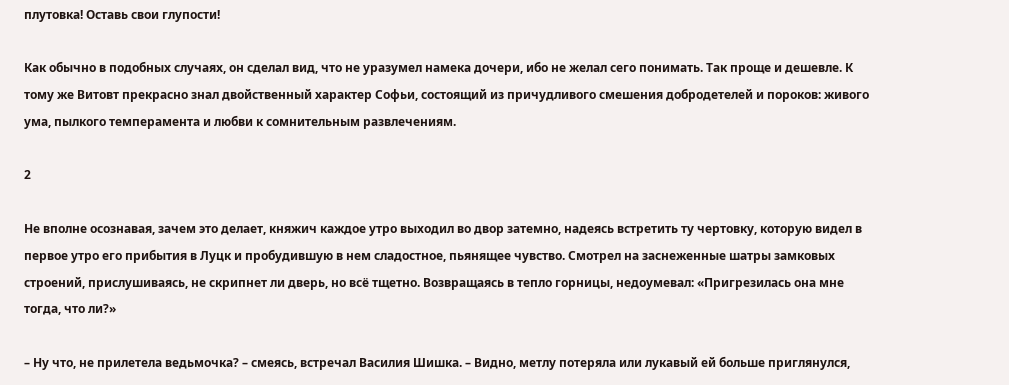плутовка! Оставь свои глупости!

Как обычно в подобных случаях, он сделал вид, что не уразумел намека дочери, ибо не желал сего понимать. Так проще и дешевле. К тому же Витовт прекрасно знал двойственный характер Софьи, состоящий из причудливого смешения добродетелей и пороков: живого ума, пылкого темперамента и любви к сомнительным развлечениям.

2

Не вполне осознавая, зачем это делает, княжич каждое утро выходил во двор затемно, надеясь встретить ту чертовку, которую видел в первое утро его прибытия в Луцк и пробудившую в нем сладостное, пьянящее чувство. Смотрел на заснеженные шатры замковых строений, прислушиваясь, не скрипнет ли дверь, но всё тщетно. Возвращаясь в тепло горницы, недоумевал: «Пригрезилась она мне тогда, что ли?»

– Ну что, не прилетела ведьмочка? – смеясь, встречал Василия Шишка. – Видно, метлу потеряла или лукавый ей больше приглянулся,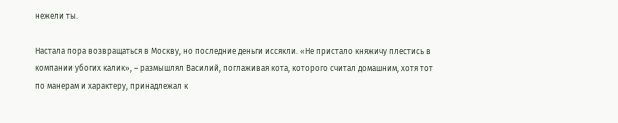нежели ты.

Настала пора возвращаться в Москву, но последние деньги иссякли. «Не пристало княжичу плестись в компании убогих калик», – размышлял Василий, поглаживая кота, которого считал домашним, хотя тот по манерам и характеру, принадлежал к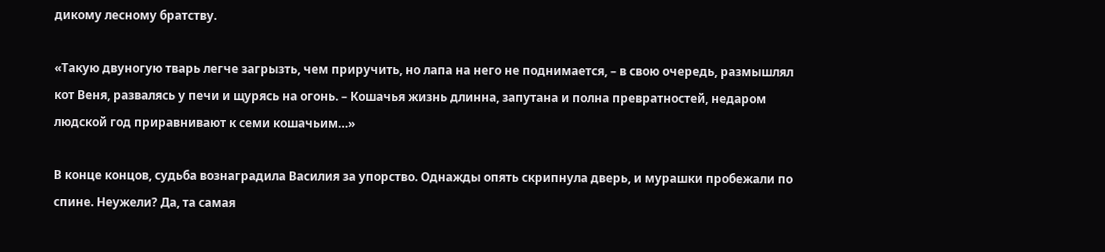дикому лесному братству.

«Такую двуногую тварь легче загрызть, чем приручить, но лапа на него не поднимается, – в свою очередь, размышлял кот Веня, развалясь у печи и щурясь на огонь. – Кошачья жизнь длинна, запутана и полна превратностей, недаром людской год приравнивают к семи кошачьим…»

В конце концов, судьба вознаградила Василия за упорство. Однажды опять скрипнула дверь, и мурашки пробежали по спине. Неужели? Да, та самая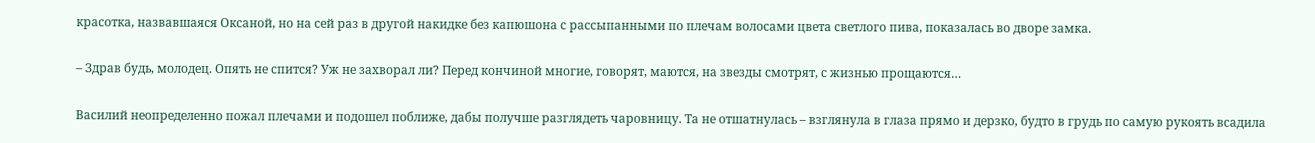красотка, назвавшаяся Оксаной, но на сей раз в другой накидке без капюшона с рассыпанными по плечам волосами цвета светлого пива, показалась во дворе замка.

– Здрав будь, молодец. Опять не спится? Уж не захворал ли? Перед кончиной многие, говорят, маются, на звезды смотрят, с жизнью прощаются…

Василий неопределенно пожал плечами и подошел поближе, дабы получше разглядеть чаровницу. Та не отшатнулась – взглянула в глаза прямо и дерзко, будто в грудь по самую рукоять всадила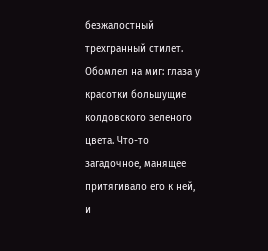безжалостный трехгранный стилет. Обомлел на миг: глаза у красотки большущие колдовского зеленого цвета. Что-то загадочное, манящее притягивало его к ней, и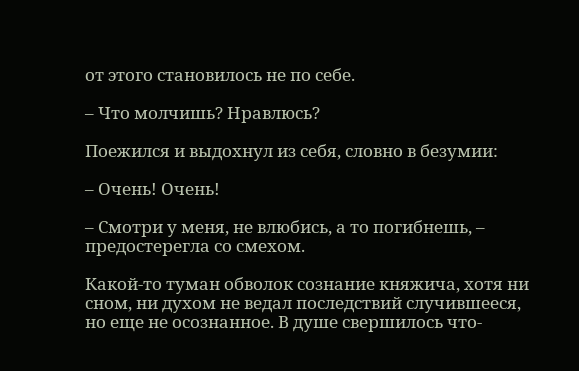от этого становилось не по себе.

– Что молчишь? Нравлюсь?

Поежился и выдохнул из себя, словно в безумии:

– Очень! Очень!

– Смотри у меня, не влюбись, а то погибнешь, – предостерегла со смехом.

Какой-то туман обволок сознание княжича, хотя ни сном, ни духом не ведал последствий случившееся, но еще не осознанное. В душе свершилось что-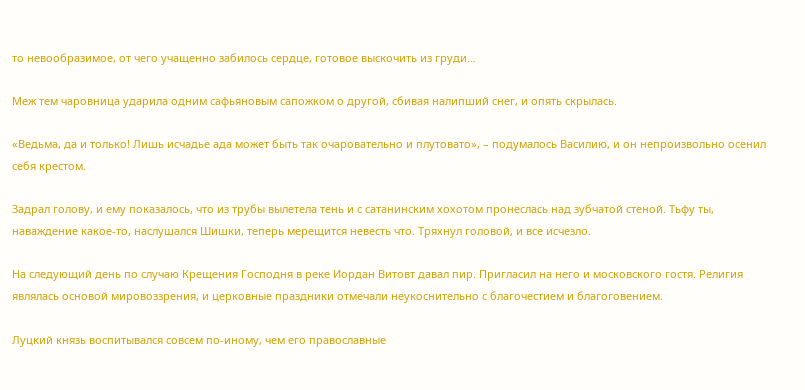то невообразимое, от чего учащенно забилось сердце, готовое выскочить из груди…

Меж тем чаровница ударила одним сафьяновым сапожком о другой, сбивая налипший снег, и опять скрылась.

«Ведьма, да и только! Лишь исчадье ада может быть так очаровательно и плутовато», – подумалось Василию, и он непроизвольно осенил себя крестом.

Задрал голову, и ему показалось, что из трубы вылетела тень и с сатанинским хохотом пронеслась над зубчатой стеной. Тьфу ты, наваждение какое-то, наслушался Шишки, теперь мерещится невесть что. Тряхнул головой, и все исчезло.

На следующий день по случаю Крещения Господня в реке Иордан Витовт давал пир. Пригласил на него и московского гостя. Религия являлась основой мировоззрения, и церковные праздники отмечали неукоснительно с благочестием и благоговением.

Луцкий князь воспитывался совсем по-иному, чем его православные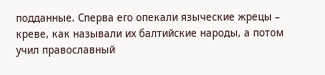подданные. Сперва его опекали языческие жрецы – креве, как называли их балтийские народы, а потом учил православный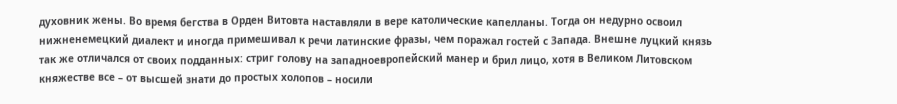духовник жены. Во время бегства в Орден Витовта наставляли в вере католические капелланы. Тогда он недурно освоил нижненемецкий диалект и иногда примешивал к речи латинские фразы, чем поражал гостей с Запада. Внешне луцкий князь так же отличался от своих подданных: стриг голову на западноевропейский манер и брил лицо, хотя в Великом Литовском княжестве все – от высшей знати до простых холопов – носили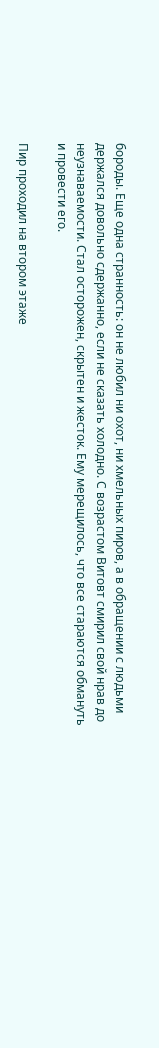бороды. Еще одна странность: он не любил ни охот, ни хмельных пиров, а в обращении с людьми держался довольно сдержанно, если не сказать холодно. С возрастом Витовт смирил свой нрав до неузнаваемости. Стал осторожен, скрытен и жесток. Ему мерещилось, что все стараются обмануть и провести его.

Пир проходил на втором этаже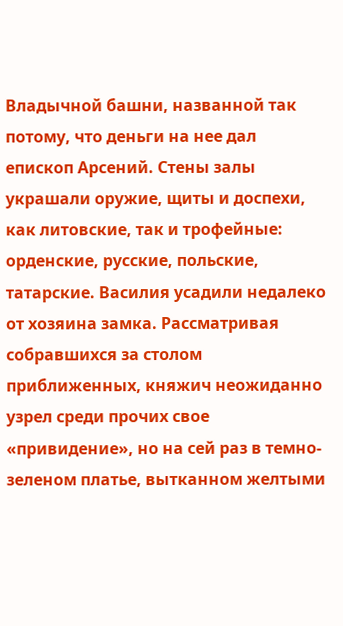Владычной башни, названной так потому, что деньги на нее дал епископ Арсений. Стены залы украшали оружие, щиты и доспехи, как литовские, так и трофейные: орденские, русские, польские, татарские. Василия усадили недалеко от хозяина замка. Рассматривая собравшихся за столом приближенных, княжич неожиданно узрел среди прочих свое «привидение», но на сей раз в темно-зеленом платье, вытканном желтыми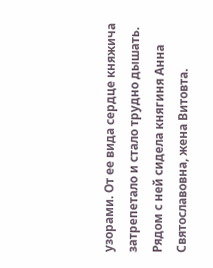узорами. От ее вида сердце княжича затрепетало и стало трудно дышать. Рядом с ней сидела княгиня Анна Святославовна, жена Витовта.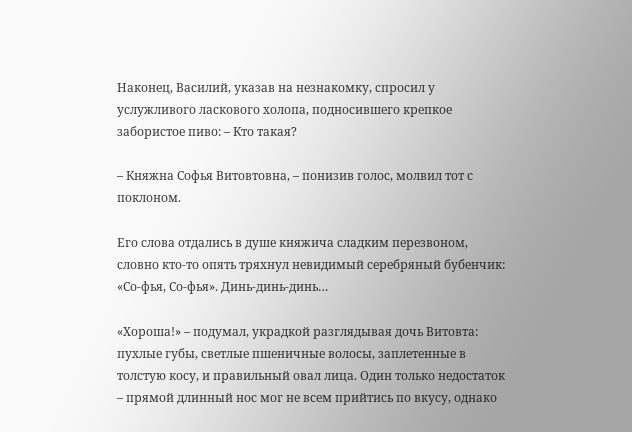Наконец, Василий, указав на незнакомку, спросил у услужливого ласкового холопа, подносившего крепкое забористое пиво: – Кто такая?

– Княжна Софья Витовтовна, – понизив голос, молвил тот с поклоном.

Его слова отдались в душе княжича сладким перезвоном, словно кто-то опять тряхнул невидимый серебряный бубенчик: «Со-фья, Со-фья». Динь-динь-динь…

«Хороша!» – подумал, украдкой разглядывая дочь Витовта: пухлые губы, светлые пшеничные волосы, заплетенные в толстую косу, и правильный овал лица. Один только недостаток – прямой длинный нос мог не всем прийтись по вкусу, однако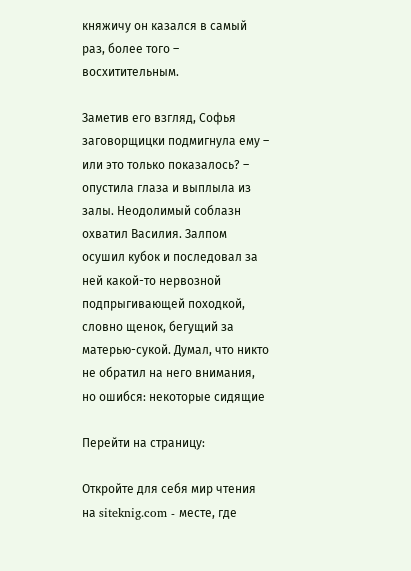княжичу он казался в самый раз, более того – восхитительным.

Заметив его взгляд, Софья заговорщицки подмигнула ему – или это только показалось? – опустила глаза и выплыла из залы. Неодолимый соблазн охватил Василия. Залпом осушил кубок и последовал за ней какой-то нервозной подпрыгивающей походкой, словно щенок, бегущий за матерью-сукой. Думал, что никто не обратил на него внимания, но ошибся: некоторые сидящие

Перейти на страницу:

Откройте для себя мир чтения на siteknig.com - месте, где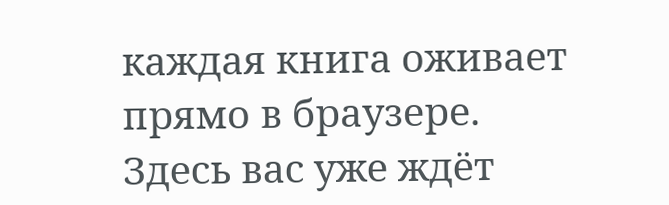каждая книга оживает прямо в браузере. Здесь вас уже ждёт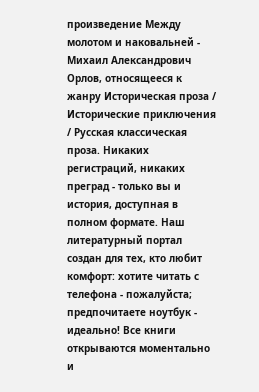произведение Между молотом и наковальней - Михаил Александрович Орлов, относящееся к жанру Историческая проза / Исторические приключения / Русская классическая проза. Никаких регистраций, никаких преград - только вы и история, доступная в полном формате. Наш литературный портал создан для тех, кто любит комфорт: хотите читать с телефона - пожалуйста; предпочитаете ноутбук - идеально! Все книги открываются моментально и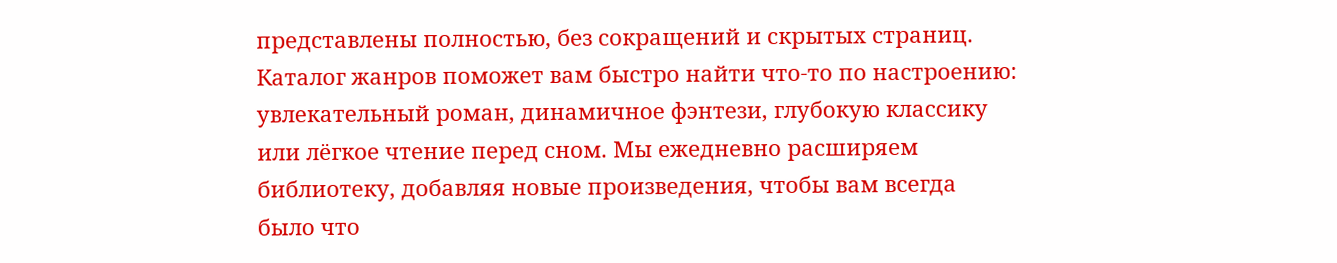представлены полностью, без сокращений и скрытых страниц. Каталог жанров поможет вам быстро найти что-то по настроению: увлекательный роман, динамичное фэнтези, глубокую классику или лёгкое чтение перед сном. Мы ежедневно расширяем библиотеку, добавляя новые произведения, чтобы вам всегда было что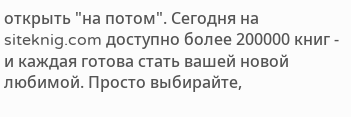открыть "на потом". Сегодня на siteknig.com доступно более 200000 книг - и каждая готова стать вашей новой любимой. Просто выбирайте,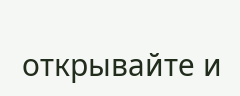открывайте и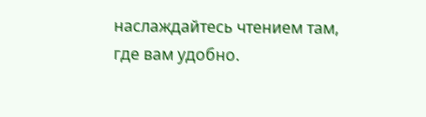наслаждайтесь чтением там, где вам удобно.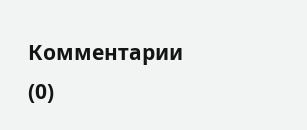Комментарии (0)